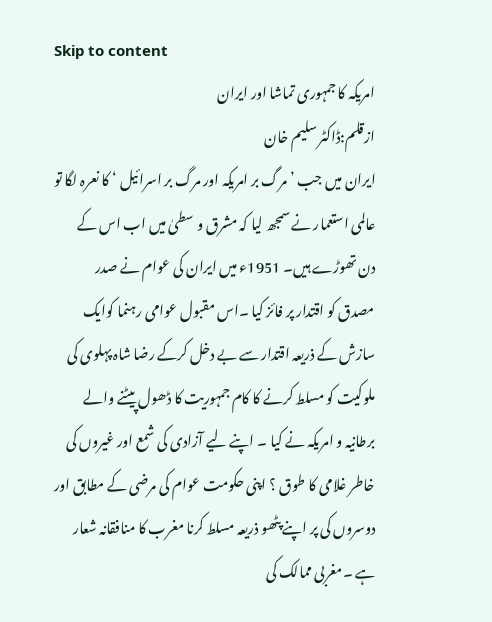Skip to content
امریکہ کا جمہوری تماشا اور ایران
ازقلم:ڈاکٹر سلیم خان
ایران میں جب ’مرگ بر امریکہ اور مرگ بر اسرائیل ‘ کا نعرہ لگا تو عالمی استعمار نے سمجھ لیا کہ مشرق و سطیٰ میں اب اس کے دن تھوڑے ہیں۔ 1951ء میں ایران کی عوام نے صدر مصدق کو اقتدار پر فائز کیا ۔اس مقبول عوامی رہنما کوایک سازش کے ذریعہ اقتدار سے بے دخل کرکے رضا شاہ پہلوی کی ملوکیت کو مسلط کرنے کا کام جمہوریت کا ڈھول پیٹنے والے برطانیہ و امریکہ نے کیا ۔ اپنے لیے آزادی کی شمع اور غیروں کی خاطر غلامی کا طوق ؟ اپنی حکومت عوام کی مرضی کے مطابق اور دوسروں کی پر اپنے پٹھو ذریعہ مسلط کرنا مغرب کا منافقانہ شعار ہے ۔مغربی ممالک کی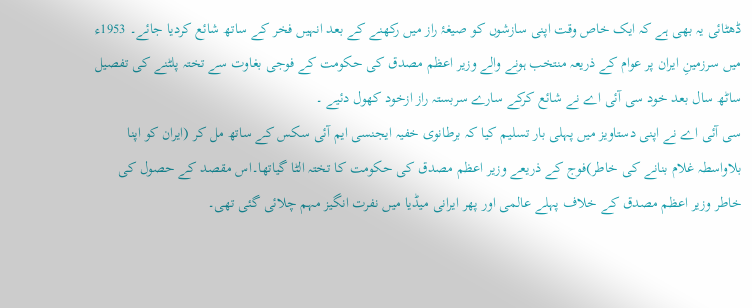ڈھٹائی یہ بھی ہے کہ ایک خاص وقت اپنی سازشوں کو صیغۂ راز میں رکھنے کے بعد انہیں فخر کے ساتھ شائع کردیا جائے۔ 1953ء میں سرزمینِ ایران پر عوام کے ذریعہ منتخب ہونے والے وزیر اعظم مصدق کی حکومت کے فوجی بغاوت سے تختہ پلٹنے کی تفصیل ساٹھ سال بعد خود سی آئی اے نے شائع کرکے سارے سربستہ راز ازخود کھول دئیے ۔
سی آئی اے نے اپنی دستاویز میں پہلی بار تسلیم کیا کہ برطانوی خفیہ ایجنسی ایم آئی سکس کے ساتھ مل کر (ایران کو اپنا بلاواسطہ غلام بنانے کی خاطر)فوج کے ذریعے وزیر اعظم مصدق کی حکومت کا تختہ الٹا گیاتھا۔اس مقصد کے حصول کی خاطر وزیر اعظم مصدق کے خلاف پہلے عالمی اور پھر ایرانی میڈیا میں نفرت انگیز مہم چلائی گئی تھی۔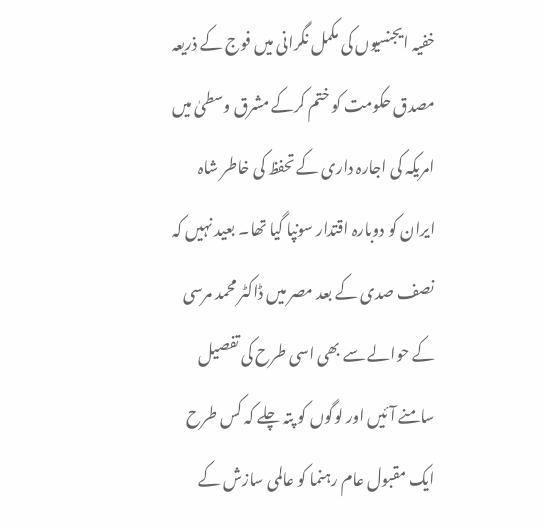خفیہ ایجنسیوں کی مکمل نگرانی میں فوج کے ذریعہ مصدق حکومت کو ختم کرکے مشرق وسطیٰ میں امریکہ کی اجارہ داری کے تحفظ کی خاطر شاہ ایران کو دوبارہ اقتدار سونپا گیا تھا۔ بعید نہیں کہ نصف صدی کے بعد مصر میں ڈاکٹر محمد مرسی کے حوالے سے بھی اسی طرح کی تفصیل سامنے آئیں اور لوگوں کو پتہ چلے کہ کس طرح ایک مقبول عام رہنما کو عالمی سازش کے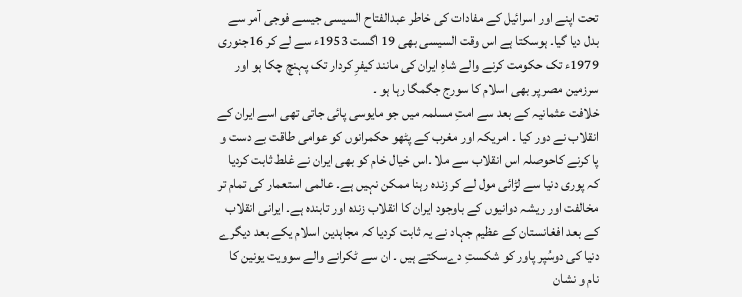تحت اپنے اور اسرائیل کے مفادات کی خاطر عبدالفتاح السیسی جیسے فوجی آمر سے بدل دیا گیا۔ ہوسکتا ہے اس وقت السیسی بھی 19 اگست 1953ء سے لے کر 16جنوری 1979ء تک حکومت کرنے والے شاہِ ایران کی مانند کیفرِ کردار تک پہنچ چکا ہو اور سرزمین مصر پر بھی اسلام کا سورج جگمگا رہا ہو ۔
خلافت عثمانیہ کے بعد سے امتِ مسلمہ میں جو مایوسی پائی جاتی تھی اسے ایران کے انقلاب نے دور کیا ۔ امریکہ اور مغرب کے پٹھو حکمرانوں کو عوامی طاقت بے دست و پا کرنے کاحوصلہ اس انقلاب سے ملا ۔اس خیال خام کو بھی ایران نے غلط ثابت کردیا کہ پوری دنیا سے لڑائی مول لے کر زندہ رہنا ممکن نہیں ہے۔ عالمی استعمار کی تمام تر مخالفت اور ریشہ دوانیوں کے باوجود ایران کا انقلاب زندہ اور تابندہ ہے۔ ایرانی انقلاب کے بعد افغانستان کے عظیم جہاد نے یہ ثابت کردیا کہ مجاہدین اسلام یکے بعد دیگرے دنیا کی دوسُپر پاور کو شکستِ دےسکتے ہیں ۔ ان سے ٹکرانے والے سوویت یونین کا نام و نشان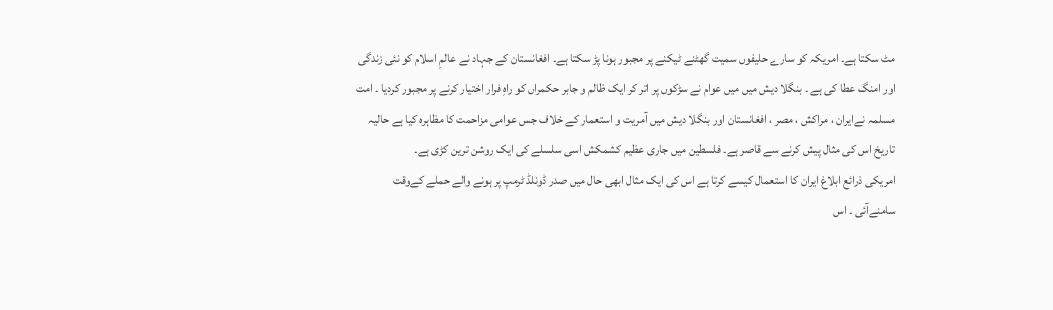مٹ سکتا ہے۔ امریکہ کو سارے حلیفوں سمیت گھٹنے ٹیکنے پر مجبور ہونا پڑ سکتا ہے۔ افغانستان کے جہاد نے عالمِ اسلام کو نئی زندگی اور امنگ عطا کی ہے ۔ بنگلا دیش میں میں عوام نے سڑکوں پر اتر کر ایک ظالم و جابر حکمراں کو راہِ فرار اختیار کرنے پر مجبور کردیا ۔ امت مسلمہ نےایران ، مراکش ، مصر ، افغانستان اور بنگلا دیش میں آمریت و استعمار کے خلاف جس عوامی مزاحمت کا مظاہرہ کیا ہے حالیہ تاریخ اس کی مثال پیش کرنے سے قاصر ہے۔ فلسطین میں جاری عظیم کشمکش اسی سلسلے کی ایک روشن ترین کڑی ہے۔
امریکی ذرائع ابلاغ ایران کا استعمال کیسے کرتا ہے اس کی ایک مثال ابھی حال میں صدر ڈونلڈ ٹرمپ پر ہونے والے حملے کےوقت سامنےآئی ۔ اس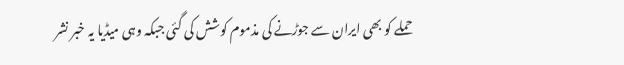حملے کو بھی ایران سے جوڑنے کی مذموم کوشش کی گئی جبکہ وہی میڈیا یہ خبر نشر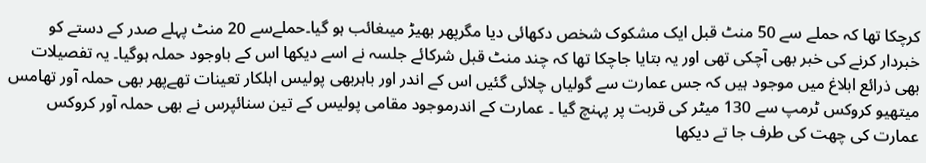کرچکا تھا کہ حملے سے 50 منٹ قبل ایک مشکوک شخص دکھائی دیا مگرپھر بھیڑ میںغائب ہو گیا۔حملےسے 20 منٹ پہلے صدر کے دستے کو خبردار کرنے کی خبر بھی آچکی تھی اور یہ بتایا جاچکا تھا کہ چند منٹ قبل شرکائے جلسہ نے اسے دیکھا اس کے باوجود حملہ ہوگیا۔ یہ تفصیلات بھی ذرائع ابلاغ میں موجود ہیں کہ جس عمارت سے گولیاں چلائی گئیں اس کے اندر اور باہربھی پولیس اہلکار تعینات تھےپھر بھی حملہ آور تھامس میتھیو کروکس ٹرمپ سے 130 میٹر کی قربت پر پہنچ گیا ۔ عمارت کے اندرموجود مقامی پولیس کے تین سنائپرس نے بھی حملہ آور کروکس عمارت کی چھت کی طرف جا تے دیکھا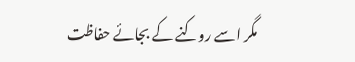مگر اسے روکنے کے بجائے حفاظت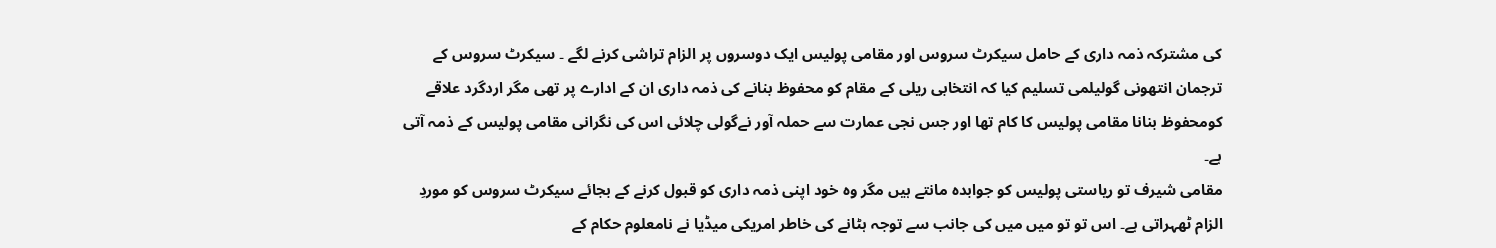کی مشترکہ ذمہ داری کے حامل سیکرٹ سروس اور مقامی پولیس ایک دوسروں پر الزام تراشی کرنے لگے ۔ سیکرٹ سروس کے ترجمان انتھونی گولیلمی تسلیم کیا کہ انتخابی ریلی کے مقام کو محفوظ بنانے کی ذمہ داری ان کے ادارے پر تھی مگر اردگرد علاقے کومحفوظ بنانا مقامی پولیس کا کام تھا اور جس نجی عمارت سے حملہ آور نےگولی چلائی اس کی نگرانی مقامی پولیس کے ذمہ آتی ہے۔
مقامی شیرف تو ریاستی پولیس کو جوابدہ مانتے ہیں مگر وہ خود اپنی ذمہ داری کو قبول کرنے کے بجائے سیکرٹ سروس کو موردِ الزام ٹھہراتی ہے۔ اس تو تو میں میں کی جانب سے توجہ ہٹانے کی خاطر امریکی میڈیا نے نامعلوم حکام کے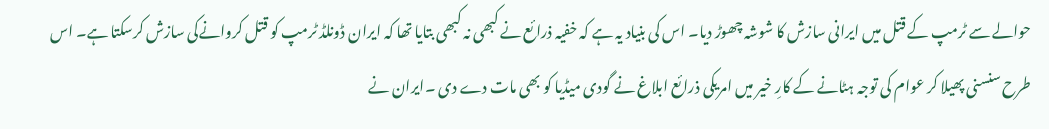حوالے سے ٹرمپ کے قتل میں ایرانی سازش کا شوشہ چھوڑ دیا۔ اس کی بنیاد یہ ہے کہ خفیہ ذرائع نے کبھی نہ کبھی بتایا تھا کہ ایران ڈونلڈ ٹرمپ کو قتل کروانےکی سازش کرسکتا ہے۔ اس طرح سنسنی پھیلا کر عوام کی توجہ ہٹانے کے کارِ خیر میں امریکی ذرائع ابلاغ نے گودی میڈیا کو بھی مات دے دی ۔ایران نے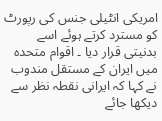امریکی انٹیلی جنس کی رپورٹ کو مسترد کرتے ہوئے اسے بدنیتی قرار دیا ۔ اقوام متحدہ میں ایران کے مستقل مندوب نے کہا کہ ایرانی نقطہ نظر سے دیکھا جائے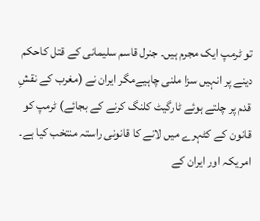تو ٹرمپ ایک مجرم ہیں۔ جنرل قاسم سلیمانی کے قتل کاحکم دینے پر انہیں سزا ملنی چاہیےمگر ایران نے (مغرب کے نقشِ قدم پر چلتے ہوئے ٹارگیٹ کلنگ کرنے کے بجائے) ٹرمپ کو قانون کے کٹہرے میں لانے کا قانونی راستہ منتخب کیا ہے۔ امریکہ اور ایران کے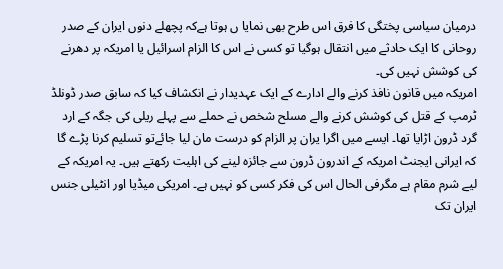درمیان سیاسی پختگی کا فرق اس طرح بھی نمایا ں ہوتا ہےکہ پچھلے دنوں ایران کے صدر روحانی کا ایک حادثے میں انتقال ہوگیا تو کسی نے اس کا الزام اسرائیل یا امریکہ پر دھرنے کی کوشش نہیں کی۔
امریکہ میں قانون نافذ کرنے والے ادارے کے ایک عہدیدار نے انکشاف کیا کہ سابق صدر ڈونلڈ ٹرمپ کے قتل کی کوشش کرنے والے مسلح شخص نے حملے سے پہلے ریلی کی جگہ کے ارد گرد ڈرون اڑایا تھا۔ ایسے میں اگرا یران پر الزام کو درست مان لیا جائےتو تسلیم کرنا پڑے گا کہ ایرانی ایجنٹ امریکہ کے اندرون ڈرون سے جائزہ لینے کی اہلیت رکھتے ہیں۔ یہ امریکہ کے لیے شرم مقام ہے مگرفی الحال اس کی فکر کسی کو نہیں ہے۔ امریکی میڈیا اور انٹیلی جنس ایران تک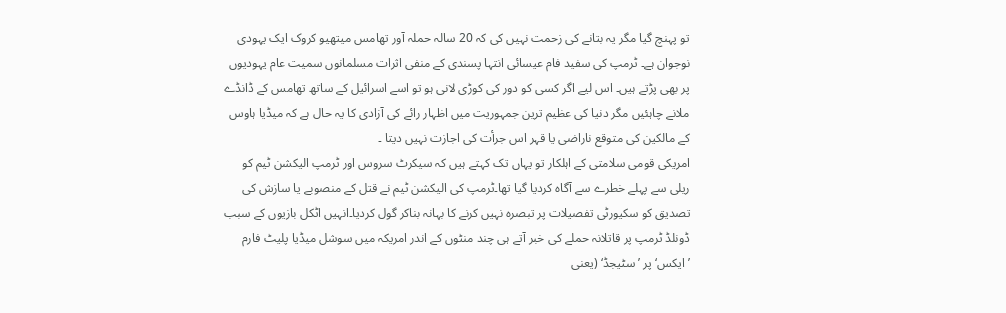تو پہنچ گیا مگر یہ بتانے کی زحمت نہیں کی کہ 20 سالہ حملہ آور تھامس میتھیو کروک ایک یہودی نوجوان ہے۔ ٹرمپ کی سفید فام عیسائی انتہا پسندی کے منفی اثرات مسلمانوں سمیت عام یہودیوں پر بھی پڑتے ہیں۔ اس لیے اگر کسی کو دور کی کوڑی لانی ہو تو اسے اسرائیل کے ساتھ تھامس کے ڈانڈے ملانے چاہئیں مگر دنیا کی عظیم ترین جمہوریت میں اظہار رائے کی آزادی کا یہ حال ہے کہ میڈیا ہاوس کے مالکین کی متوقع ناراضی یا قہر اس جرأت کی اجازت نہیں دیتا ۔
امریکی قومی سلامتی کے اہلکار تو یہاں تک کہتے ہیں کہ سیکرٹ سروس اور ٹرمپ الیکشن ٹیم کو ریلی سے پہلے خطرے سے آگاہ کردیا گیا تھا۔ٹرمپ کی الیکشن ٹیم نے قتل کے منصوبے یا سازش کی تصدیق کو سکیورٹی تفصیلات پر تبصرہ نہیں کرنے کا بہانہ بناکر گول کردیا۔انہیں اٹکل بازیوں کے سبب ڈونلڈ ٹرمپ پر قاتلانہ حملے کی خبر آتے ہی چند منٹوں کے اندر امریکہ میں سوشل میڈیا پلیٹ فارم ’ایکس‘ پر ’سٹیجڈ‘ (یعنی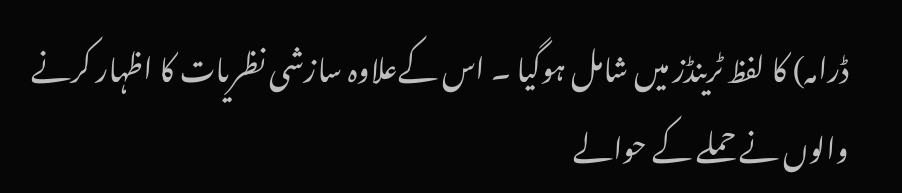ڈرامہ) کا لفظ ٹرینڈز میں شامل ہوگیا ۔ اس کےعلاوہ سازشی نظریات کا اظہار کرنے والوں نے حملے کے حوالے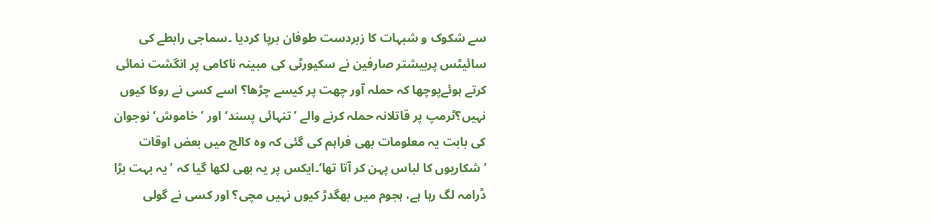سے شکوک و شبہات کا زبردست طوفان برپا کردیا ۔سماجی رابطے کی سائیٹس پربیشتر صارفین نے سکیورٹی کی مبینہ ناکامی پر انگشت نمائی کرتے ہوئےپوچھا کہ حملہ آور چھت پر کیسے چڑھا؟ اسے کسی نے روکا کیوں نہیں؟ٹرمپ پر قاتلانہ حملہ کرنے والے ’تنہائی پسند‘ اور ’خاموش‘ نوجوان کی بابت یہ معلومات بھی فراہم کی گئی کہ وہ کالج میں بعض اوقات ’شکاریوں کا لباس پہن کر آتا تھا‘۔ایکس پر یہ بھی لکھا گیا کہ ’یہ بہت بڑا ڈرامہ لگ رہا ہے، ہجوم میں بھگدڑ کیوں نہیں مچی؟ اور کسی نے گولی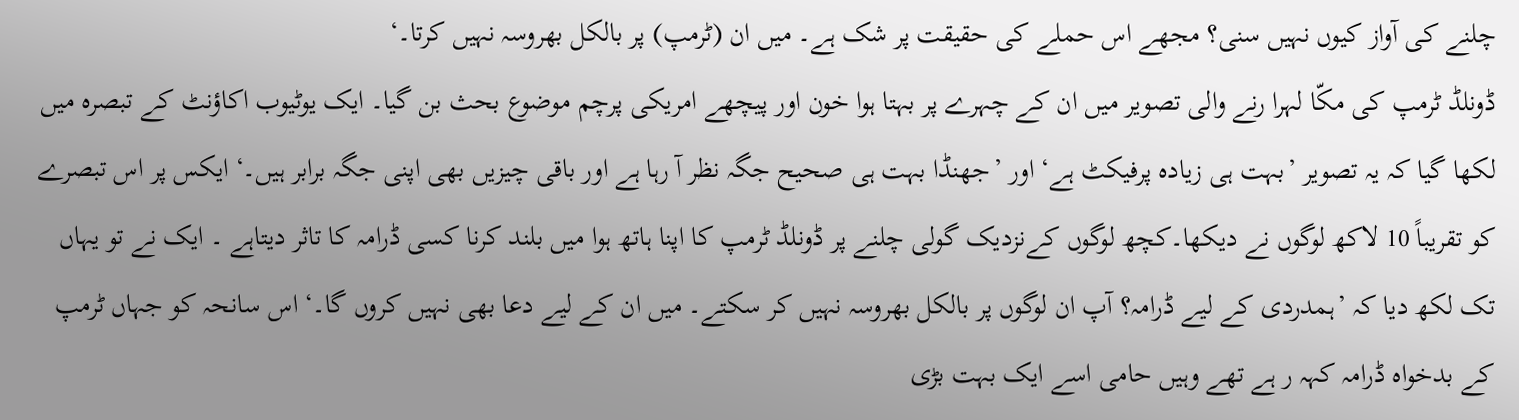چلنے کی آواز کیوں نہیں سنی؟ مجھے اس حملے کی حقیقت پر شک ہے۔ میں ان (ٹرمپ) پر بالکل بھروسہ نہیں کرتا۔‘
ڈونلڈ ٹرمپ کی مکّا لہرا رنے والی تصویر میں ان کے چہرے پر بہتا ہوا خون اور پیچھے امریکی پرچم موضوع بحث بن گیا۔ ایک یوٹیوب اکاؤنٹ کے تبصرہ میں لکھا گیا کہ یہ تصویر ’بہت ہی زیادہ پرفیکٹ ہے‘ اور ’جھنڈا بہت ہی صحیح جگہ نظر آ رہا ہے اور باقی چیزیں بھی اپنی جگہ برابر ہیں۔‘ ایکس پر اس تبصرے کو تقریباً 10 لاکھ لوگوں نے دیکھا۔کچھ لوگوں کےنزدیک گولی چلنے پر ڈونلڈ ٹرمپ کا اپنا ہاتھ ہوا میں بلند کرنا کسی ڈرامہ کا تاثر دیتاہے ۔ ایک نے تو یہاں تک لکھ دیا کہ ’ہمدردی کے لیے ڈرامہ؟ آپ ان لوگوں پر بالکل بھروسہ نہیں کر سکتے۔ میں ان کے لیے دعا بھی نہیں کروں گا۔‘ اس سانحہ کو جہاں ٹرمپ کے بدخواہ ڈرامہ کہہ ر ہے تھے وہیں حامی اسے ایک بہت بڑی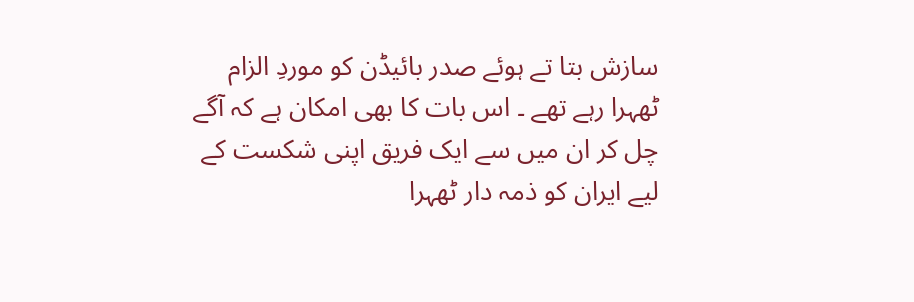سازش بتا تے ہوئے صدر بائیڈن کو موردِ الزام ٹھہرا رہے تھے ۔ اس بات کا بھی امکان ہے کہ آگے چل کر ان میں سے ایک فریق اپنی شکست کے لیے ایران کو ذمہ دار ٹھہرا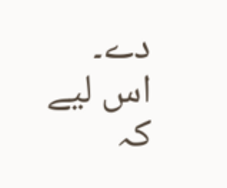دے۔ اس لیے کہ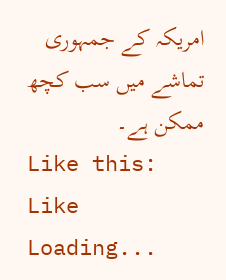امریکہ کے جمہوری تماشے میں سب کچھ ممکن ہے۔
Like this:
Like Loading...